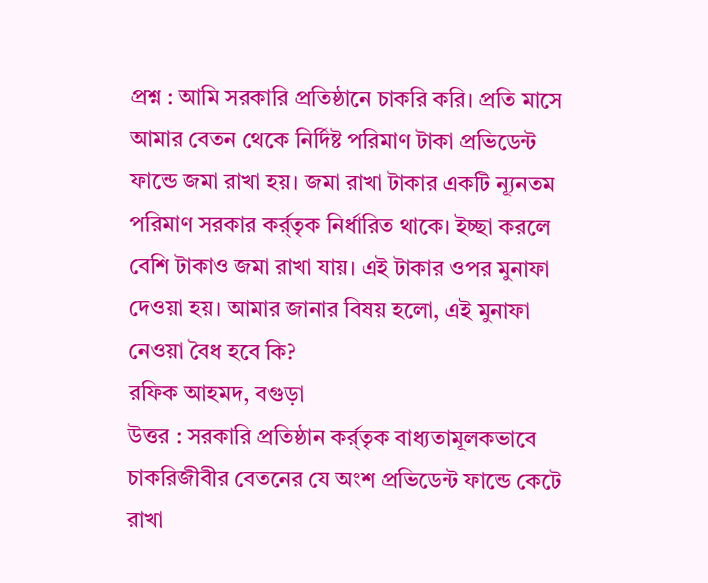প্রশ্ন : আমি সরকারি প্রতিষ্ঠানে চাকরি করি। প্রতি মাসে আমার বেতন থেকে নির্দিষ্ট পরিমাণ টাকা প্রভিডেন্ট ফান্ডে জমা রাখা হয়। জমা রাখা টাকার একটি ন্যূনতম পরিমাণ সরকার কর্র্তৃক নির্ধারিত থাকে। ইচ্ছা করলে বেশি টাকাও জমা রাখা যায়। এই টাকার ওপর মুনাফা দেওয়া হয়। আমার জানার বিষয় হলো, এই মুনাফা নেওয়া বৈধ হবে কি?
রফিক আহমদ, বগুড়া
উত্তর : সরকারি প্রতিষ্ঠান কর্র্তৃক বাধ্যতামূলকভাবে চাকরিজীবীর বেতনের যে অংশ প্রভিডেন্ট ফান্ডে কেটে রাখা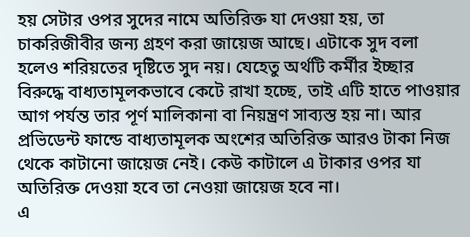হয় সেটার ওপর সুদের নামে অতিরিক্ত যা দেওয়া হয়, তা চাকরিজীবীর জন্য গ্রহণ করা জায়েজ আছে। এটাকে সুদ বলা হলেও শরিয়তের দৃষ্টিতে সুদ নয়। যেহেতু অর্থটি কর্মীর ইচ্ছার বিরুদ্ধে বাধ্যতামূলকভাবে কেটে রাখা হচ্ছে, তাই এটি হাতে পাওয়ার আগ পর্যন্ত তার পূর্ণ মালিকানা বা নিয়ন্ত্রণ সাব্যস্ত হয় না। আর প্রভিডেন্ট ফান্ডে বাধ্যতামূলক অংশের অতিরিক্ত আরও টাকা নিজ থেকে কাটানো জায়েজ নেই। কেউ কাটালে এ টাকার ওপর যা অতিরিক্ত দেওয়া হবে তা নেওয়া জায়েজ হবে না।
এ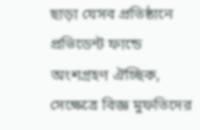ছাড়া যেসব প্রতিষ্ঠানে প্রভিডেন্ট ফান্ডে অংশগ্রহণ ঐচ্ছিক, সেক্ষেত্রে বিজ্ঞ মুফতিদের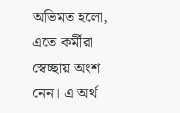অভিমত হলো, এতে কর্মীরা স্বেচ্ছায় অংশ নেন। এ অর্থ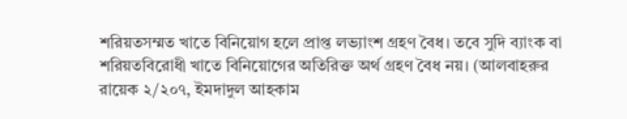শরিয়তসম্মত খাতে বিনিয়োগ হলে প্রাপ্ত লভ্যাংশ গ্রহণ বৈধ। তবে সুদি ব্যাংক বা শরিয়তবিরোধী খাতে বিনিয়োগের অতিরিক্ত অর্থ গ্রহণ বৈধ নয়। (আলবাহরুর রায়েক ২/২০৭, ইমদাদুল আহকাম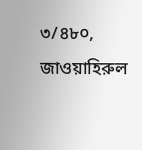৩/৪৮০, জাওয়াহিরুল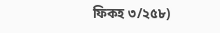ফিকহ ৩/২৫৮)